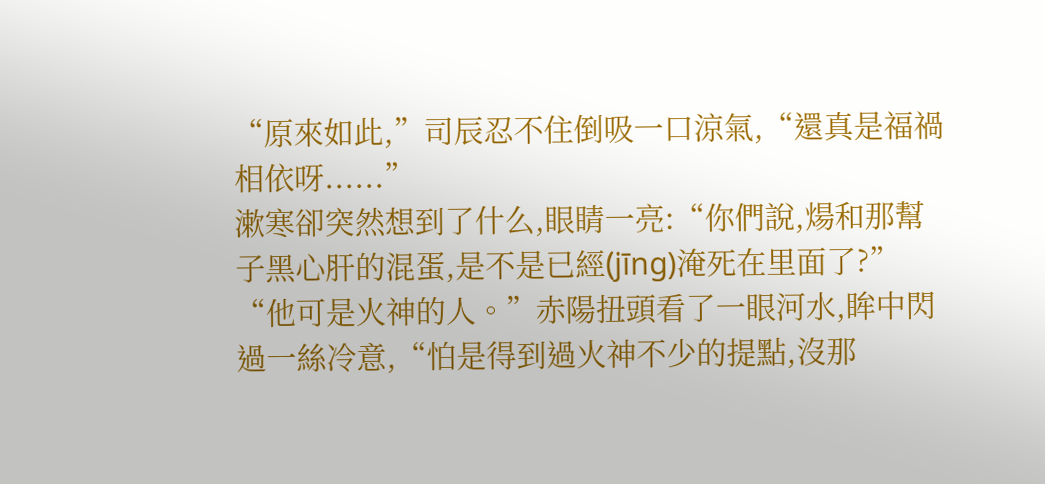“原來如此,”司辰忍不住倒吸一口涼氣,“還真是福禍相依呀......”
漱寒卻突然想到了什么,眼睛一亮:“你們說,煬和那幫子黑心肝的混蛋,是不是已經(jīng)淹死在里面了?”
“他可是火神的人。”赤陽扭頭看了一眼河水,眸中閃過一絲冷意,“怕是得到過火神不少的提點,沒那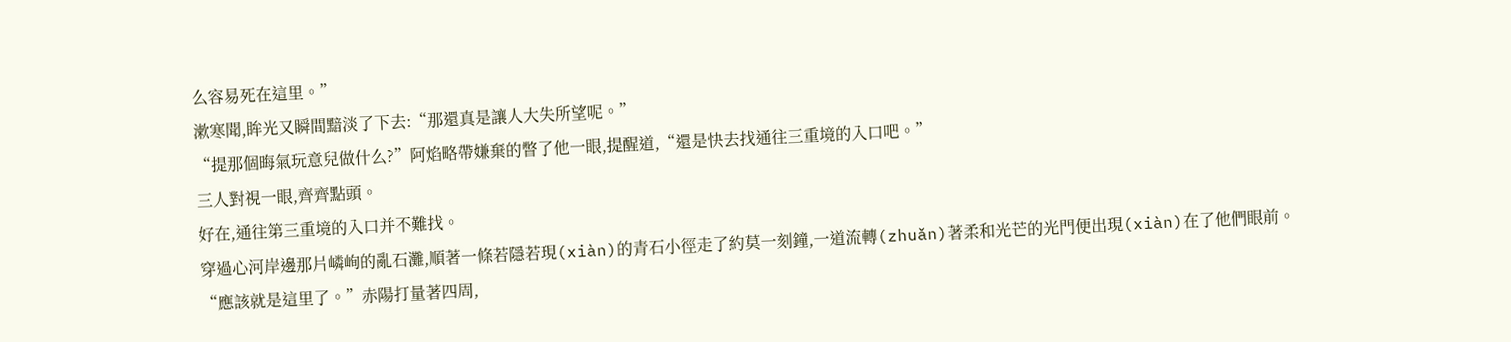么容易死在這里。”
漱寒聞,眸光又瞬間黯淡了下去:“那還真是讓人大失所望呢。”
“提那個晦氣玩意兒做什么?”阿焰略帶嫌棄的瞥了他一眼,提醒道,“還是快去找通往三重境的入口吧。”
三人對視一眼,齊齊點頭。
好在,通往第三重境的入口并不難找。
穿過心河岸邊那片嶙峋的亂石灘,順著一條若隱若現(xiàn)的青石小徑走了約莫一刻鐘,一道流轉(zhuǎn)著柔和光芒的光門便出現(xiàn)在了他們眼前。
“應該就是這里了。”赤陽打量著四周,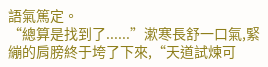語氣篤定。
“總算是找到了......”漱寒長舒一口氣,緊繃的肩膀終于垮了下來,“天道試煉可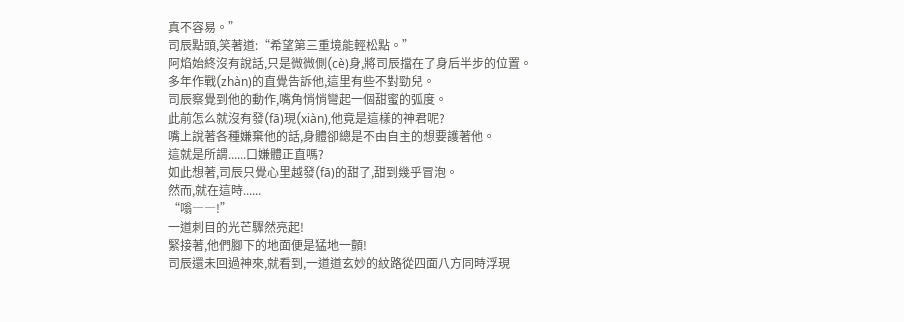真不容易。”
司辰點頭,笑著道:“希望第三重境能輕松點。”
阿焰始終沒有說話,只是微微側(cè)身,將司辰擋在了身后半步的位置。
多年作戰(zhàn)的直覺告訴他,這里有些不對勁兒。
司辰察覺到他的動作,嘴角悄悄彎起一個甜蜜的弧度。
此前怎么就沒有發(fā)現(xiàn),他竟是這樣的神君呢?
嘴上說著各種嫌棄他的話,身體卻總是不由自主的想要護著他。
這就是所謂......口嫌體正直嗎?
如此想著,司辰只覺心里越發(fā)的甜了,甜到幾乎冒泡。
然而,就在這時......
“嗡――!”
一道刺目的光芒驟然亮起!
緊接著,他們腳下的地面便是猛地一顫!
司辰還未回過神來,就看到,一道道玄妙的紋路從四面八方同時浮現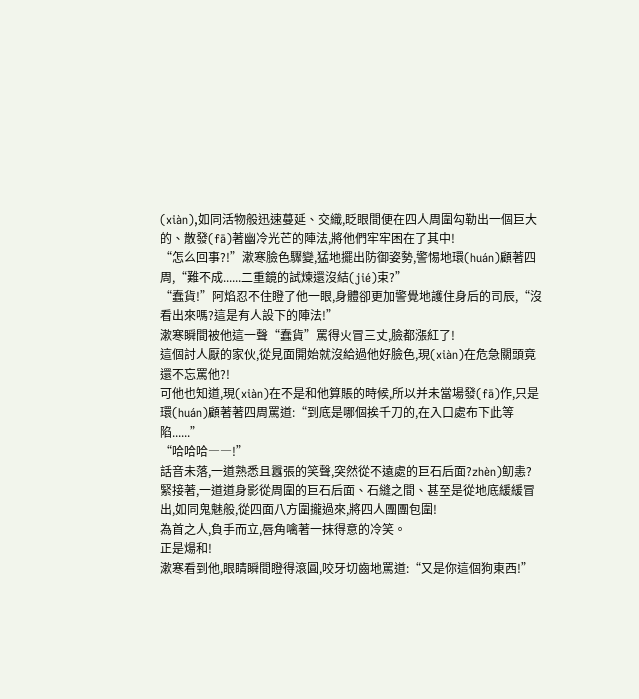(xiàn),如同活物般迅速蔓延、交織,眨眼間便在四人周圍勾勒出一個巨大的、散發(fā)著幽冷光芒的陣法,將他們牢牢困在了其中!
“怎么回事?!”漱寒臉色驟變,猛地擺出防御姿勢,警惕地環(huán)顧著四周,“難不成......二重鏡的試煉還沒結(jié)束?”
“蠢貨!”阿焰忍不住瞪了他一眼,身體卻更加警覺地護住身后的司辰,“沒看出來嗎?這是有人設下的陣法!”
漱寒瞬間被他這一聲“蠢貨”罵得火冒三丈,臉都漲紅了!
這個討人厭的家伙,從見面開始就沒給過他好臉色,現(xiàn)在危急關頭竟還不忘罵他?!
可他也知道,現(xiàn)在不是和他算賬的時候,所以并未當場發(fā)作,只是環(huán)顧著著四周罵道:“到底是哪個挨千刀的,在入口處布下此等陷......”
“哈哈哈――!”
話音未落,一道熟悉且囂張的笑聲,突然從不遠處的巨石后面?zhèn)鱽恚?
緊接著,一道道身影從周圍的巨石后面、石縫之間、甚至是從地底緩緩冒出,如同鬼魅般,從四面八方圍攏過來,將四人團團包圍!
為首之人,負手而立,唇角噙著一抹得意的冷笑。
正是煬和!
漱寒看到他,眼睛瞬間瞪得滾圓,咬牙切齒地罵道:“又是你這個狗東西!”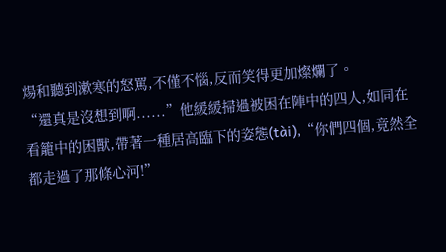煬和聽到漱寒的怒罵,不僅不惱,反而笑得更加燦爛了。
“還真是沒想到啊......”他緩緩掃過被困在陣中的四人,如同在看籠中的困獸,帶著一種居高臨下的姿態(tài),“你們四個,竟然全都走過了那條心河!”